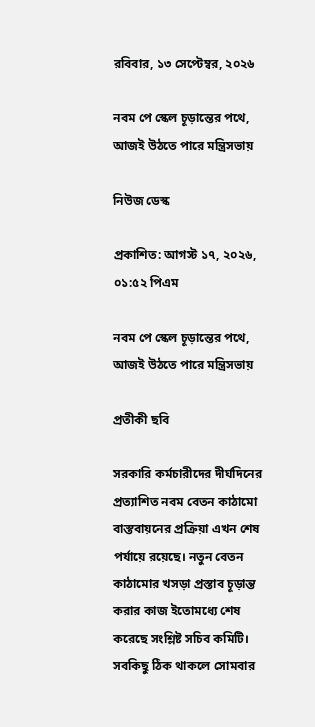রবিবার, ১৩ সেপ্টেম্বর, ২০২৬

নবম পে স্কেল চূড়ান্তের পথে, আজই উঠতে পারে মন্ত্রিসভায়

নিউজ ডেস্ক

প্রকাশিত: আগস্ট ১৭, ২০২৬, ০১:৫২ পিএম

নবম পে স্কেল চূড়ান্তের পথে, আজই উঠতে পারে মন্ত্রিসভায়

প্রতীকী ছবি

সরকারি কর্মচারীদের দীর্ঘদিনের প্রত্যাশিত নবম বেতন কাঠামো বাস্তবায়নের প্রক্রিয়া এখন শেষ পর্যায়ে রয়েছে। নতুন বেতন কাঠামোর খসড়া প্রস্তাব চূড়ান্ত করার কাজ ইতোমধ্যে শেষ করেছে সংশ্লিষ্ট সচিব কমিটি। সবকিছু ঠিক থাকলে সোমবার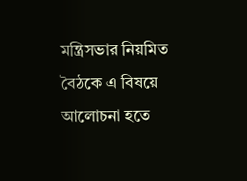মন্ত্রিসভার নিয়মিত বৈঠকে এ বিষয়ে আলোচনা হতে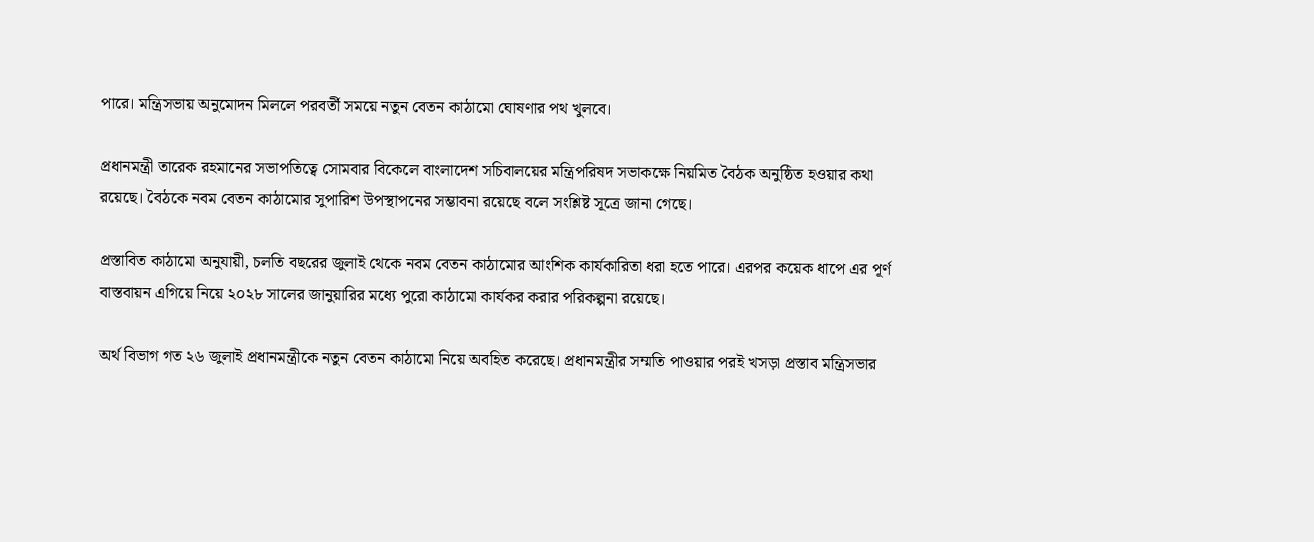পারে। মন্ত্রিসভায় অনুমোদন মিললে পরবর্তী সময়ে নতুন বেতন কাঠামো ঘোষণার পথ খুলবে।

প্রধানমন্ত্রী তারেক রহমানের সভাপতিত্বে সোমবার বিকেলে বাংলাদেশ সচিবালয়ের মন্ত্রিপরিষদ সভাকক্ষে নিয়মিত বৈঠক অনুষ্ঠিত হওয়ার কথা রয়েছে। বৈঠকে নবম বেতন কাঠামোর সুপারিশ উপস্থাপনের সম্ভাবনা রয়েছে বলে সংশ্লিষ্ট সূত্রে জানা গেছে।

প্রস্তাবিত কাঠামো অনুযায়ী, চলতি বছরের জুলাই থেকে নবম বেতন কাঠামোর আংশিক কার্যকারিতা ধরা হতে পারে। এরপর কয়েক ধাপে এর পূর্ণ বাস্তবায়ন এগিয়ে নিয়ে ২০২৮ সালের জানুয়ারির মধ্যে পুরো কাঠামো কার্যকর করার পরিকল্পনা রয়েছে।

অর্থ বিভাগ গত ২৬ জুলাই প্রধানমন্ত্রীকে নতুন বেতন কাঠামো নিয়ে অবহিত করেছে। প্রধানমন্ত্রীর সম্মতি পাওয়ার পরই খসড়া প্রস্তাব মন্ত্রিসভার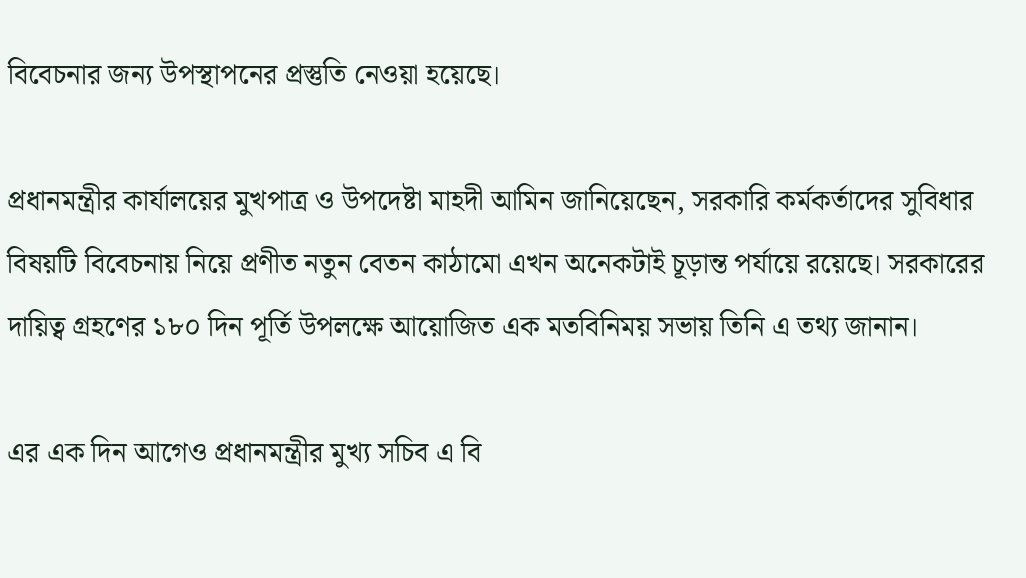বিবেচনার জন্য উপস্থাপনের প্রস্তুতি নেওয়া হয়েছে।

প্রধানমন্ত্রীর কার্যালয়ের মুখপাত্র ও উপদেষ্টা মাহদী আমিন জানিয়েছেন, সরকারি কর্মকর্তাদের সুবিধার বিষয়টি বিবেচনায় নিয়ে প্রণীত নতুন বেতন কাঠামো এখন অনেকটাই চূড়ান্ত পর্যায়ে রয়েছে। সরকারের দায়িত্ব গ্রহণের ১৮০ দিন পূর্তি উপলক্ষে আয়োজিত এক মতবিনিময় সভায় তিনি এ তথ্য জানান।

এর এক দিন আগেও প্রধানমন্ত্রীর মুখ্য সচিব এ বি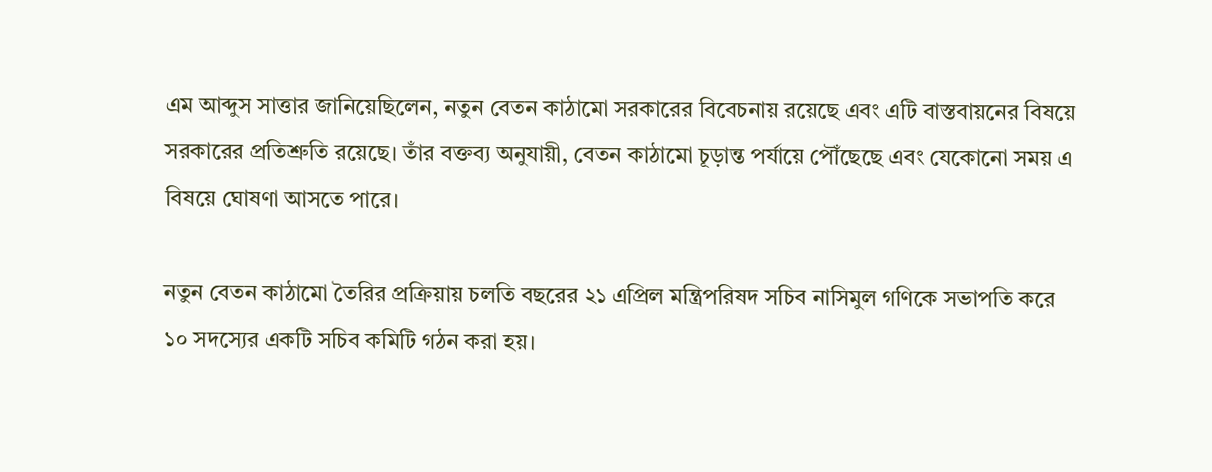এম আব্দুস সাত্তার জানিয়েছিলেন, নতুন বেতন কাঠামো সরকারের বিবেচনায় রয়েছে এবং এটি বাস্তবায়নের বিষয়ে সরকারের প্রতিশ্রুতি রয়েছে। তাঁর বক্তব্য অনুযায়ী, বেতন কাঠামো চূড়ান্ত পর্যায়ে পৌঁছেছে এবং যেকোনো সময় এ বিষয়ে ঘোষণা আসতে পারে।

নতুন বেতন কাঠামো তৈরির প্রক্রিয়ায় চলতি বছরের ২১ এপ্রিল মন্ত্রিপরিষদ সচিব নাসিমুল গণিকে সভাপতি করে ১০ সদস্যের একটি সচিব কমিটি গঠন করা হয়।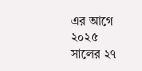এর আগে ২০২৫ সালের ২৭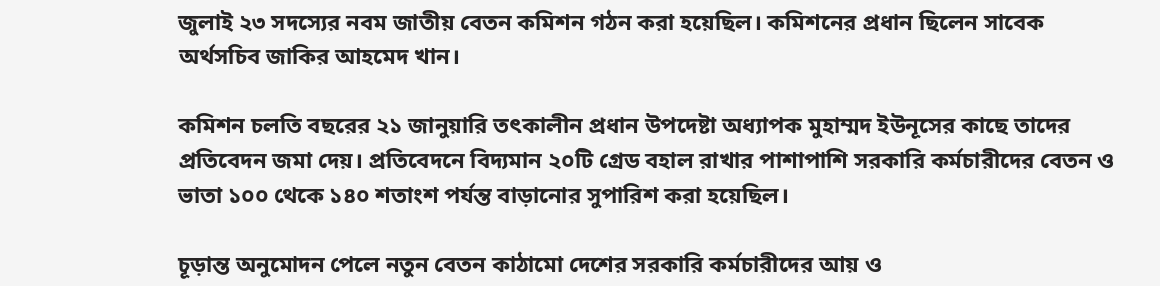জুলাই ২৩ সদস্যের নবম জাতীয় বেতন কমিশন গঠন করা হয়েছিল। কমিশনের প্রধান ছিলেন সাবেক অর্থসচিব জাকির আহমেদ খান।

কমিশন চলতি বছরের ২১ জানুয়ারি তৎকালীন প্রধান উপদেষ্টা অধ্যাপক মুহাম্মদ ইউনূসের কাছে তাদের প্রতিবেদন জমা দেয়। প্রতিবেদনে বিদ্যমান ২০টি গ্রেড বহাল রাখার পাশাপাশি সরকারি কর্মচারীদের বেতন ও ভাতা ১০০ থেকে ১৪০ শতাংশ পর্যন্ত বাড়ানোর সুপারিশ করা হয়েছিল।

চূড়ান্ত অনুমোদন পেলে নতুন বেতন কাঠামো দেশের সরকারি কর্মচারীদের আয় ও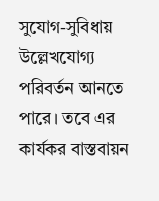সুযোগ-সুবিধায় উল্লেখযোগ্য পরিবর্তন আনতে পারে। তবে এর কার্যকর বাস্তবায়ন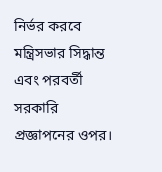নির্ভর করবে মন্ত্রিসভার সিদ্ধান্ত এবং পরবর্তী সরকারি প্রজ্ঞাপনের ওপর।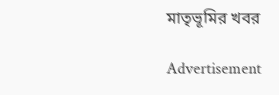মাতৃভূমির খবর

Advertisement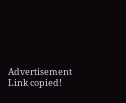Advertisement
Link copied!